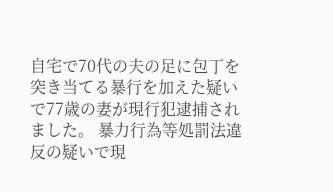自宅で70代の夫の足に包丁を突き当てる暴行を加えた疑いで77歳の妻が現行犯逮捕されました。 暴力行為等処罰法違反の疑いで現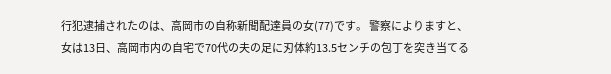行犯逮捕されたのは、高岡市の自称新聞配達員の女(77)です。 警察によりますと、女は13日、高岡市内の自宅で70代の夫の足に刃体約13.5センチの包丁を突き当てる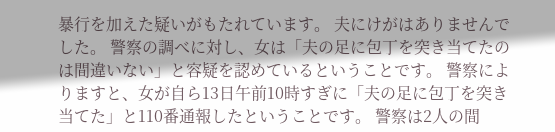暴行を加えた疑いがもたれています。 夫にけがはありませんでした。 警察の調べに対し、女は「夫の足に包丁を突き当てたのは間違いない」と容疑を認めているということです。 警察によりますと、女が自ら13日午前10時すぎに「夫の足に包丁を突き当てた」と110番通報したということです。 警察は2人の間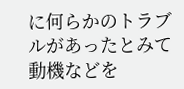に何らかのトラブルがあったとみて動機などを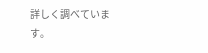詳しく調べています。